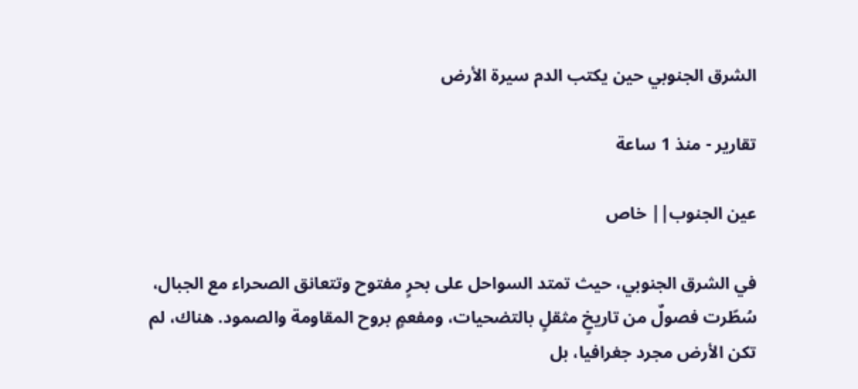الشرق الجنوبي حين يكتب الدم سيرة الأرض

تقارير - منذ 1 ساعة

عين الجنوب|| خاص

في الشرق الجنوبي، حيث تمتد السواحل على بحرٍ مفتوح وتتعانق الصحراء مع الجبال، سُطّرت فصولٌ من تاريخٍ مثقلٍ بالتضحيات، ومفعمٍ بروح المقاومة والصمود. هناك، لم تكن الأرض مجرد جغرافيا، بل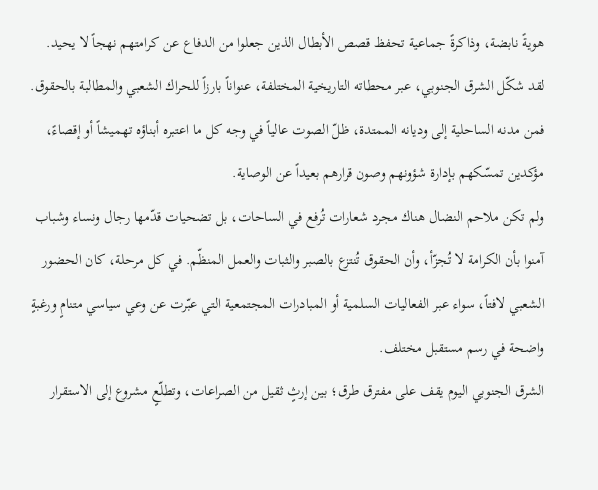هويةً نابضة، وذاكرةً جماعية تحفظ قصص الأبطال الذين جعلوا من الدفاع عن كرامتهم نهجاً لا يحيد.
لقد شكّل الشرق الجنوبي، عبر محطاته التاريخية المختلفة، عنواناً بارزاً للحراك الشعبي والمطالبة بالحقوق. فمن مدنه الساحلية إلى وديانه الممتدة، ظلّ الصوت عالياً في وجه كل ما اعتبره أبناؤه تهميشاً أو إقصاءً، مؤكدين تمسّكهم بإدارة شؤونهم وصون قرارهم بعيداً عن الوصاية.
ولم تكن ملاحم النضال هناك مجرد شعارات تُرفع في الساحات، بل تضحيات قدّمها رجال ونساء وشباب آمنوا بأن الكرامة لا تُجزّأ، وأن الحقوق تُنتزع بالصبر والثبات والعمل المنظّم. في كل مرحلة، كان الحضور الشعبي لافتاً، سواء عبر الفعاليات السلمية أو المبادرات المجتمعية التي عبّرت عن وعي سياسي متنامٍ ورغبةٍ واضحة في رسم مستقبل مختلف.
الشرق الجنوبي اليوم يقف على مفترق طرق؛ بين إرثٍ ثقيل من الصراعات، وتطلّعٍ مشروع إلى الاستقرار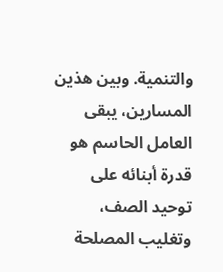والتنمية. وبين هذين المسارين، يبقى العامل الحاسم هو قدرة أبنائه على توحيد الصف، وتغليب المصلحة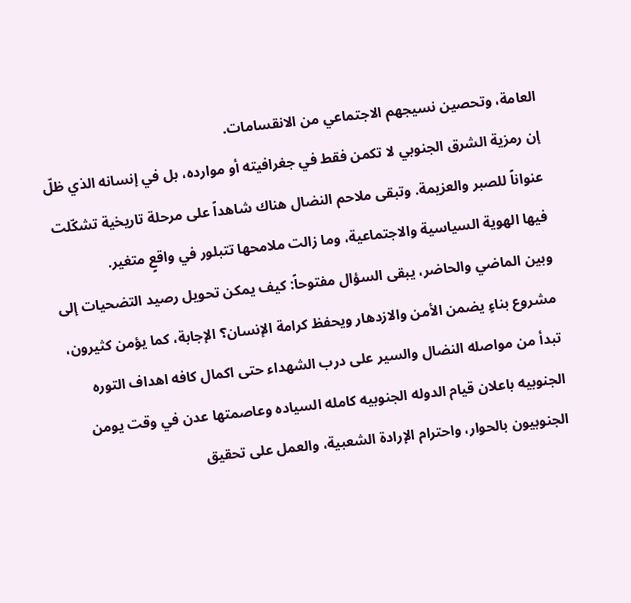العامة، وتحصين نسيجهم الاجتماعي من الانقسامات.
إن رمزية الشرق الجنوبي لا تكمن فقط في جغرافيته أو موارده، بل في إنسانه الذي ظلّ عنواناً للصبر والعزيمة. وتبقى ملاحم النضال هناك شاهداً على مرحلة تاريخية تشكّلت فيها الهوية السياسية والاجتماعية، وما زالت ملامحها تتبلور في واقعٍ متغير.
وبين الماضي والحاضر، يبقى السؤال مفتوحاً: كيف يمكن تحويل رصيد التضحيات إلى مشروع بناءٍ يضمن الأمن والازدهار ويحفظ كرامة الإنسان؟ الإجابة، كما يؤمن كثيرون، تبدأ من مواصله النضال والسير على درب الشهداء حتى اكمال كافه اهداف التوره الجنوبيه باعلان قيام الدوله الجنوبيه كامله السياده وعاصمتها عدن في وقت يومن الجنوبيون بالحوار، واحترام الإرادة الشعبية، والعمل على تحقيق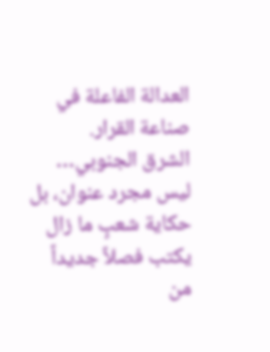العدالة الفاعلة في صناعة القرار.
الشرق الجنوبي… ليس مجرد عنوان، بل حكاية شعبٍ ما زال يكتب فصلاً جديداً من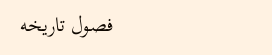فصول تاريخه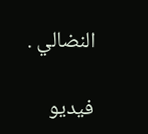النضالي .

فيديو